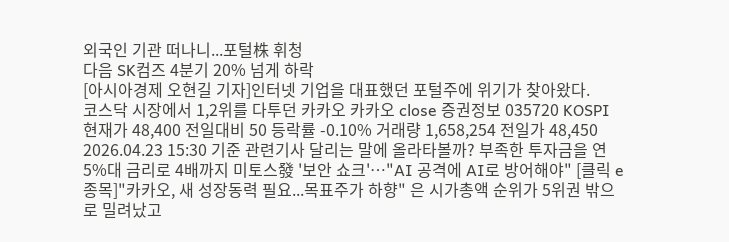외국인 기관 떠나니...포털株 휘청
다음 SK컴즈 4분기 20% 넘게 하락
[아시아경제 오현길 기자]인터넷 기업을 대표했던 포털주에 위기가 찾아왔다.
코스닥 시장에서 1,2위를 다투던 카카오 카카오 close 증권정보 035720 KOSPI 현재가 48,400 전일대비 50 등락률 -0.10% 거래량 1,658,254 전일가 48,450 2026.04.23 15:30 기준 관련기사 달리는 말에 올라타볼까? 부족한 투자금을 연 5%대 금리로 4배까지 미토스發 '보안 쇼크'…"AI 공격에 AI로 방어해야" [클릭 e종목]"카카오, 새 성장동력 필요...목표주가 하향" 은 시가총액 순위가 5위권 밖으로 밀려났고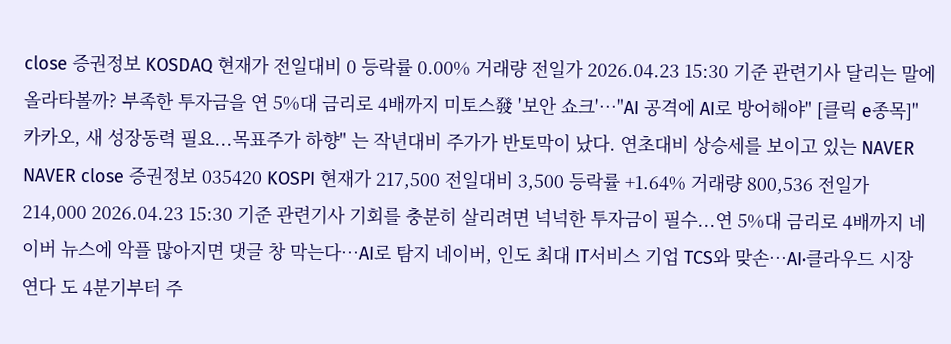close 증권정보 KOSDAQ 현재가 전일대비 0 등락률 0.00% 거래량 전일가 2026.04.23 15:30 기준 관련기사 달리는 말에 올라타볼까? 부족한 투자금을 연 5%대 금리로 4배까지 미토스發 '보안 쇼크'…"AI 공격에 AI로 방어해야" [클릭 e종목]"카카오, 새 성장동력 필요...목표주가 하향" 는 작년대비 주가가 반토막이 났다. 연초대비 상승세를 보이고 있는 NAVER NAVER close 증권정보 035420 KOSPI 현재가 217,500 전일대비 3,500 등락률 +1.64% 거래량 800,536 전일가 214,000 2026.04.23 15:30 기준 관련기사 기회를 충분히 살리려면 넉넉한 투자금이 필수...연 5%대 금리로 4배까지 네이버 뉴스에 악플 많아지면 댓글 창 막는다…AI로 탐지 네이버, 인도 최대 IT서비스 기업 TCS와 맞손…AI·클라우드 시장 연다 도 4분기부터 주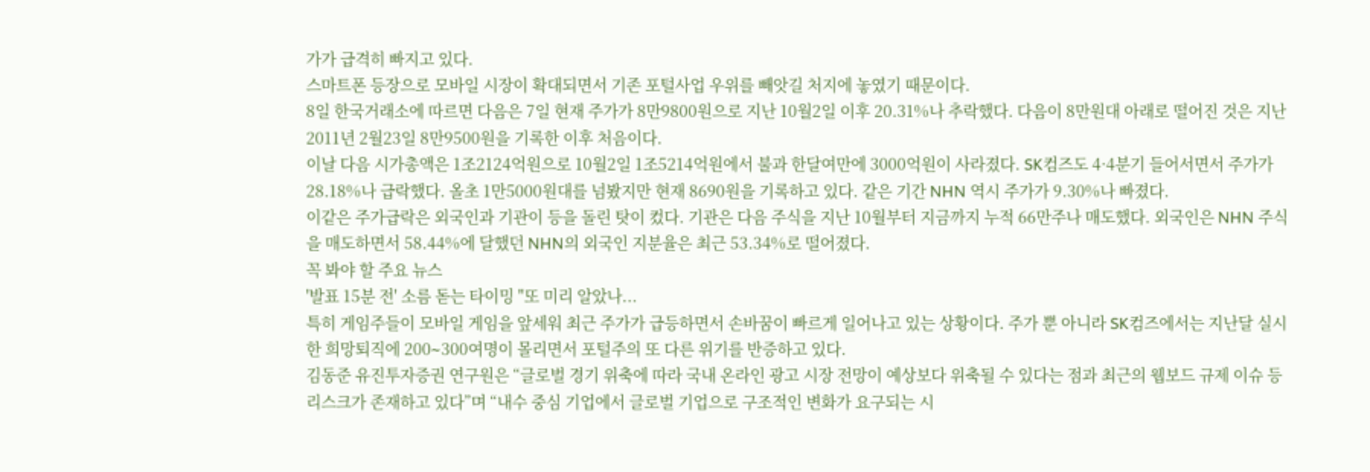가가 급격히 빠지고 있다.
스마트폰 등장으로 모바일 시장이 확대되면서 기존 포털사업 우위를 빼앗길 처지에 놓였기 때문이다.
8일 한국거래소에 따르면 다음은 7일 현재 주가가 8만9800원으로 지난 10월2일 이후 20.31%나 추락했다. 다음이 8만원대 아래로 떨어진 것은 지난 2011년 2월23일 8만9500원을 기록한 이후 처음이다.
이날 다음 시가총액은 1조2124억원으로 10월2일 1조5214억원에서 불과 한달여만에 3000억원이 사라졌다. SK컴즈도 4·4분기 들어서면서 주가가 28.18%나 급락했다. 올초 1만5000원대를 넘봤지만 현재 8690원을 기록하고 있다. 같은 기간 NHN 역시 주가가 9.30%나 빠졌다.
이같은 주가급락은 외국인과 기관이 등을 돌린 탓이 컸다. 기관은 다음 주식을 지난 10월부터 지금까지 누적 66만주나 매도했다. 외국인은 NHN 주식을 매도하면서 58.44%에 달했던 NHN의 외국인 지분율은 최근 53.34%로 떨어졌다.
꼭 봐야 할 주요 뉴스
'발표 15분 전' 소름 돋는 타이밍 "또 미리 알았나...
특히 게임주들이 모바일 게임을 앞세워 최근 주가가 급등하면서 손바꿈이 빠르게 일어나고 있는 상황이다. 주가 뿐 아니라 SK컴즈에서는 지난달 실시한 희망퇴직에 200∼300여명이 몰리면서 포털주의 또 다른 위기를 반증하고 있다.
김동준 유진투자증권 연구원은 “글로벌 경기 위축에 따라 국내 온라인 광고 시장 전망이 예상보다 위축될 수 있다는 점과 최근의 웹보드 규제 이슈 등 리스크가 존재하고 있다”며 “내수 중심 기업에서 글로벌 기업으로 구조적인 변화가 요구되는 시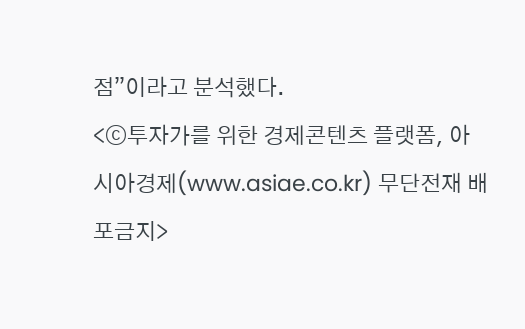점”이라고 분석했다.
<ⓒ투자가를 위한 경제콘텐츠 플랫폼, 아시아경제(www.asiae.co.kr) 무단전재 배포금지>